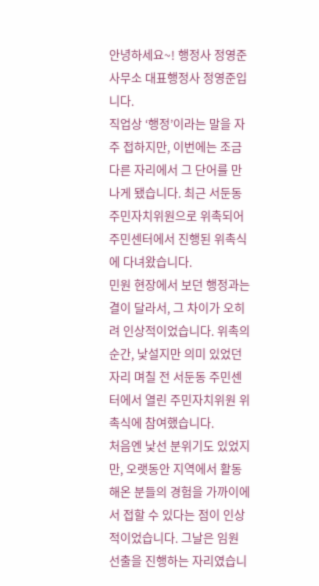안녕하세요~! 행정사 정영준 사무소 대표행정사 정영준입니다.
직업상 ‘행정’이라는 말을 자주 접하지만, 이번에는 조금 다른 자리에서 그 단어를 만나게 됐습니다. 최근 서둔동 주민자치위원으로 위촉되어 주민센터에서 진행된 위촉식에 다녀왔습니다.
민원 현장에서 보던 행정과는 결이 달라서, 그 차이가 오히려 인상적이었습니다. 위촉의 순간, 낯설지만 의미 있었던 자리 며칠 전 서둔동 주민센터에서 열린 주민자치위원 위촉식에 참여했습니다.
처음엔 낯선 분위기도 있었지만, 오랫동안 지역에서 활동해온 분들의 경험을 가까이에서 접할 수 있다는 점이 인상적이었습니다. 그날은 임원 선출을 진행하는 자리였습니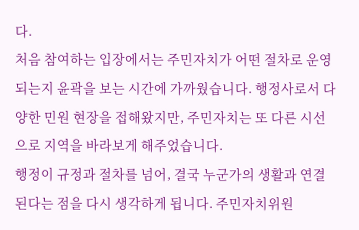다.
처음 참여하는 입장에서는 주민자치가 어떤 절차로 운영되는지 윤곽을 보는 시간에 가까웠습니다. 행정사로서 다양한 민원 현장을 접해왔지만, 주민자치는 또 다른 시선으로 지역을 바라보게 해주었습니다.
행정이 규정과 절차를 넘어, 결국 누군가의 생활과 연결된다는 점을 다시 생각하게 됩니다. 주민자치위원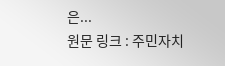은...
원문 링크 : 주민자치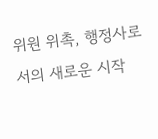위원 위촉, 행정사로서의 새로운 시작